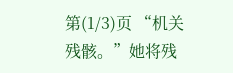第(1/3)页 “机关残骸。”她将残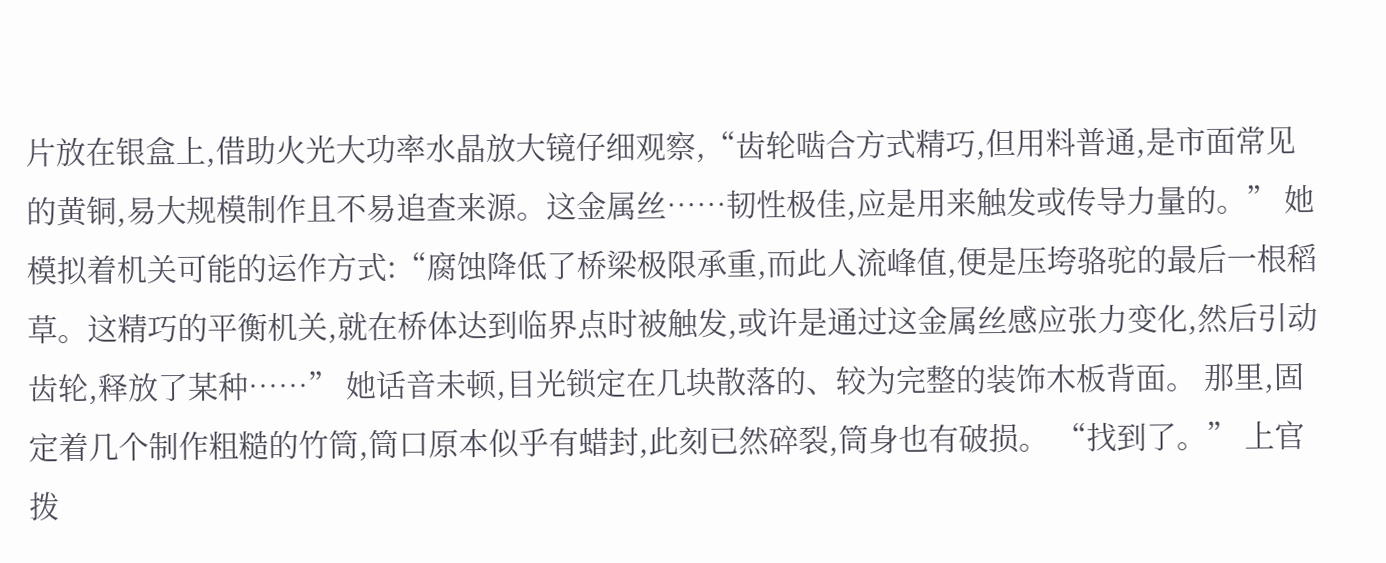片放在银盒上,借助火光大功率水晶放大镜仔细观察,“齿轮啮合方式精巧,但用料普通,是市面常见的黄铜,易大规模制作且不易追查来源。这金属丝……韧性极佳,应是用来触发或传导力量的。” 她模拟着机关可能的运作方式:“腐蚀降低了桥梁极限承重,而此人流峰值,便是压垮骆驼的最后一根稻草。这精巧的平衡机关,就在桥体达到临界点时被触发,或许是通过这金属丝感应张力变化,然后引动齿轮,释放了某种……” 她话音未顿,目光锁定在几块散落的、较为完整的装饰木板背面。 那里,固定着几个制作粗糙的竹筒,筒口原本似乎有蜡封,此刻已然碎裂,筒身也有破损。 “找到了。” 上官拨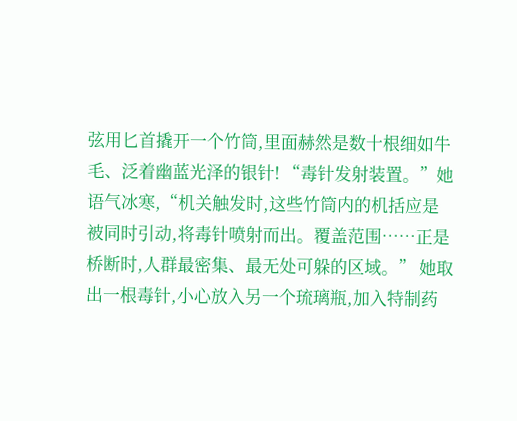弦用匕首撬开一个竹筒,里面赫然是数十根细如牛毛、泛着幽蓝光泽的银针! “毒针发射装置。”她语气冰寒,“机关触发时,这些竹筒内的机括应是被同时引动,将毒针喷射而出。覆盖范围……正是桥断时,人群最密集、最无处可躲的区域。” 她取出一根毒针,小心放入另一个琉璃瓶,加入特制药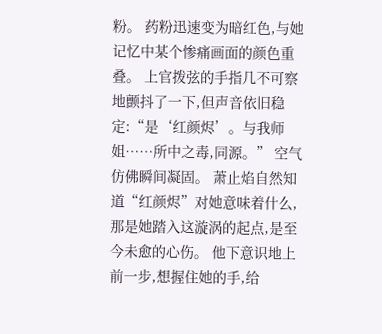粉。 药粉迅速变为暗红色,与她记忆中某个惨痛画面的颜色重叠。 上官拨弦的手指几不可察地颤抖了一下,但声音依旧稳定:“是‘红颜烬’。与我师姐……所中之毒,同源。” 空气仿佛瞬间凝固。 萧止焰自然知道“红颜烬”对她意味着什么,那是她踏入这漩涡的起点,是至今未愈的心伤。 他下意识地上前一步,想握住她的手,给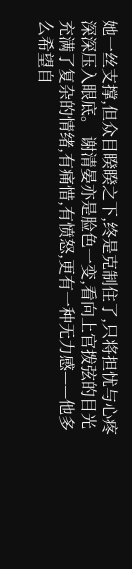她一丝支撑,但众目睽睽之下,终是克制住了,只将担忧与心疼深深压入眼底。 谢清晏亦是脸色一变,看向上官拨弦的目光充满了复杂的情绪,有痛惜,有愤怒,更有一种无力感——他多么希望自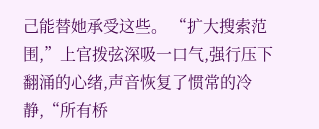己能替她承受这些。 “扩大搜索范围,”上官拨弦深吸一口气,强行压下翻涌的心绪,声音恢复了惯常的冷静,“所有桥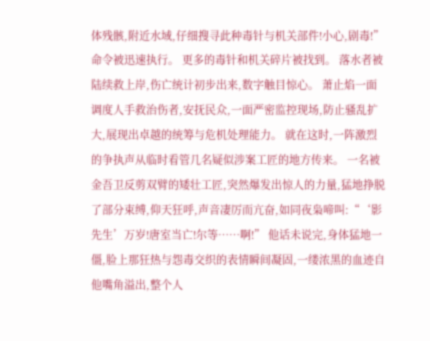体残骸,附近水域,仔细搜寻此种毒针与机关部件!小心,剧毒!” 命令被迅速执行。 更多的毒针和机关碎片被找到。 落水者被陆续救上岸,伤亡统计初步出来,数字触目惊心。 萧止焰一面调度人手救治伤者,安抚民众,一面严密监控现场,防止骚乱扩大,展现出卓越的统筹与危机处理能力。 就在这时,一阵激烈的争执声从临时看管几名疑似涉案工匠的地方传来。 一名被金吾卫反剪双臂的矮壮工匠,突然爆发出惊人的力量,猛地挣脱了部分束缚,仰天狂呼,声音凄厉而亢奋,如同夜枭啼叫:“‘影先生’万岁!唐室当亡!尔等……啊!” 他话未说完,身体猛地一僵,脸上那狂热与怨毒交织的表情瞬间凝固,一缕浓黑的血迹自他嘴角溢出,整个人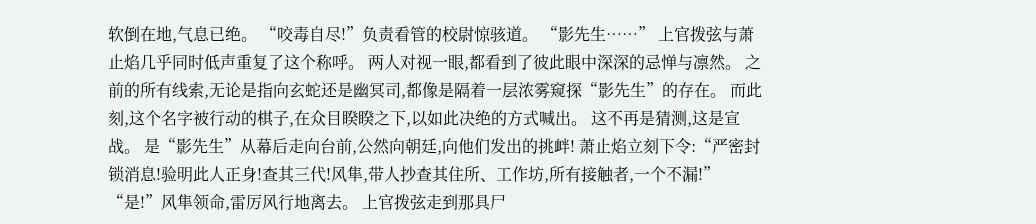软倒在地,气息已绝。 “咬毒自尽!”负责看管的校尉惊骇道。 “影先生……” 上官拨弦与萧止焰几乎同时低声重复了这个称呼。 两人对视一眼,都看到了彼此眼中深深的忌惮与凛然。 之前的所有线索,无论是指向玄蛇还是幽冥司,都像是隔着一层浓雾窥探“影先生”的存在。 而此刻,这个名字被行动的棋子,在众目睽睽之下,以如此决绝的方式喊出。 这不再是猜测,这是宣战。 是“影先生”从幕后走向台前,公然向朝廷,向他们发出的挑衅! 萧止焰立刻下令:“严密封锁消息!验明此人正身!查其三代!风隼,带人抄查其住所、工作坊,所有接触者,一个不漏!” “是!”风隼领命,雷厉风行地离去。 上官拨弦走到那具尸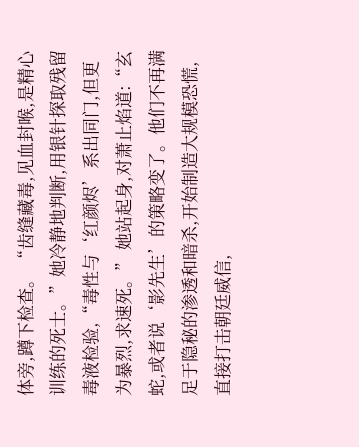体旁,蹲下检查。 “齿缝藏毒,见血封喉,是精心训练的死士。”她冷静地判断,用银针探取残留毒液检验,“毒性与‘红颜烬’系出同门,但更为暴烈,求速死。” 她站起身,对萧止焰道:“玄蛇,或者说‘影先生’的策略变了。他们不再满足于隐秘的渗透和暗杀,开始制造大规模恐慌,直接打击朝廷威信,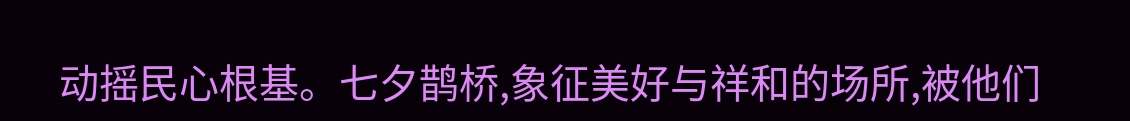动摇民心根基。七夕鹊桥,象征美好与祥和的场所,被他们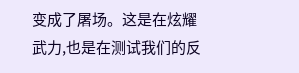变成了屠场。这是在炫耀武力,也是在测试我们的反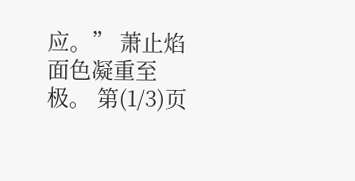应。” 萧止焰面色凝重至极。 第(1/3)页